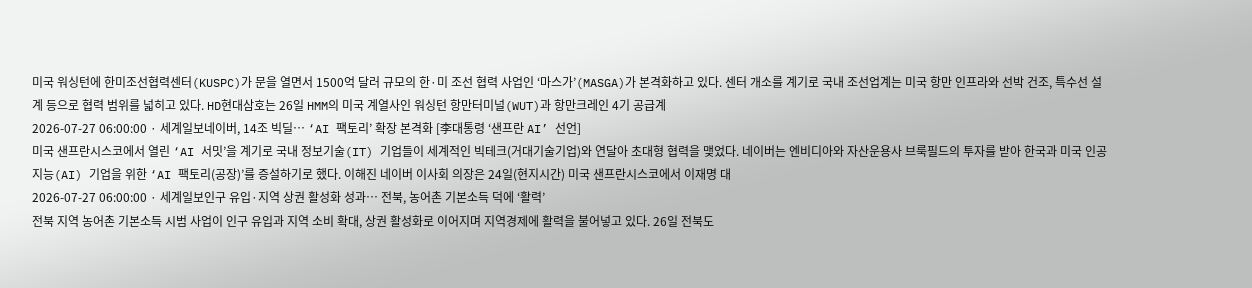미국 워싱턴에 한미조선협력센터(KUSPC)가 문을 열면서 1500억 달러 규모의 한·미 조선 협력 사업인 ‘마스가’(MASGA)가 본격화하고 있다. 센터 개소를 계기로 국내 조선업계는 미국 항만 인프라와 선박 건조, 특수선 설계 등으로 협력 범위를 넓히고 있다. HD현대삼호는 26일 HMM의 미국 계열사인 워싱턴 항만터미널(WUT)과 항만크레인 4기 공급계
2026-07-27 06:00:00 · 세계일보네이버, 14조 빅딜… ‘AI 팩토리’ 확장 본격화 [李대통령 ‘샌프란 AI’ 선언]
미국 샌프란시스코에서 열린 ‘AI 서밋’을 계기로 국내 정보기술(IT) 기업들이 세계적인 빅테크(거대기술기업)와 연달아 초대형 협력을 맺었다. 네이버는 엔비디아와 자산운용사 브룩필드의 투자를 받아 한국과 미국 인공지능(AI) 기업을 위한 ‘AI 팩토리(공장)’를 증설하기로 했다. 이해진 네이버 이사회 의장은 24일(현지시간) 미국 샌프란시스코에서 이재명 대
2026-07-27 06:00:00 · 세계일보인구 유입·지역 상권 활성화 성과… 전북, 농어촌 기본소득 덕에 ‘활력’
전북 지역 농어촌 기본소득 시범 사업이 인구 유입과 지역 소비 확대, 상권 활성화로 이어지며 지역경제에 활력을 불어넣고 있다. 26일 전북도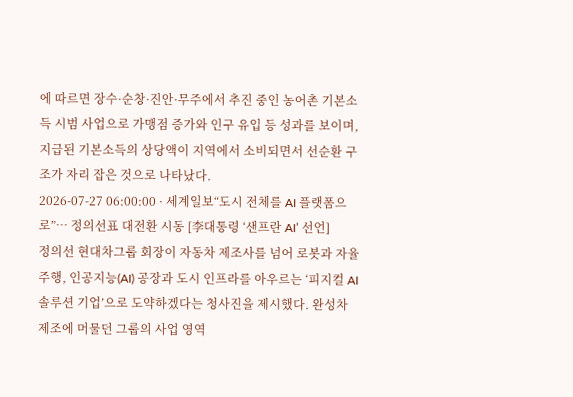에 따르면 장수·순창·진안·무주에서 추진 중인 농어촌 기본소득 시범 사업으로 가맹점 증가와 인구 유입 등 성과를 보이며, 지급된 기본소득의 상당액이 지역에서 소비되면서 선순환 구조가 자리 잡은 것으로 나타났다.
2026-07-27 06:00:00 · 세계일보“도시 전체를 AI 플랫폼으로”… 정의선표 대전환 시동 [李대통령 ‘샌프란 AI’ 선언]
정의선 현대차그룹 회장이 자동차 제조사를 넘어 로봇과 자율주행, 인공지능(AI) 공장과 도시 인프라를 아우르는 ‘피지컬 AI 솔루션 기업’으로 도약하겠다는 청사진을 제시했다. 완성차 제조에 머물던 그룹의 사업 영역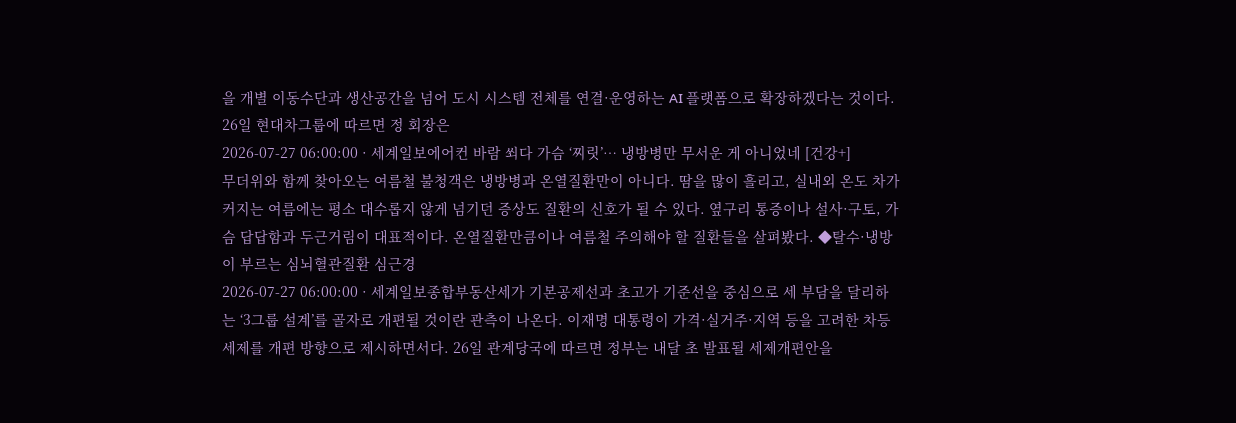을 개별 이동수단과 생산공간을 넘어 도시 시스템 전체를 연결·운영하는 AI 플랫폼으로 확장하겠다는 것이다. 26일 현대차그룹에 따르면 정 회장은
2026-07-27 06:00:00 · 세계일보에어컨 바람 쐬다 가슴 ‘찌릿’… 냉방병만 무서운 게 아니었네 [건강+]
무더위와 함께 찾아오는 여름철 불청객은 냉방병과 온열질환만이 아니다. 땀을 많이 흘리고, 실내외 온도 차가 커지는 여름에는 평소 대수롭지 않게 넘기던 증상도 질환의 신호가 될 수 있다. 옆구리 통증이나 설사·구토, 가슴 답답함과 두근거림이 대표적이다. 온열질환만큼이나 여름철 주의해야 할 질환들을 살펴봤다. ◆탈수·냉방이 부르는 심뇌혈관질환 심근경
2026-07-27 06:00:00 · 세계일보종합부동산세가 기본공제선과 초고가 기준선을 중심으로 세 부담을 달리하는 ‘3그룹 설계’를 골자로 개편될 것이란 관측이 나온다. 이재명 대통령이 가격·실거주·지역 등을 고려한 차등세제를 개편 방향으로 제시하면서다. 26일 관계당국에 따르면 정부는 내달 초 발표될 세제개편안을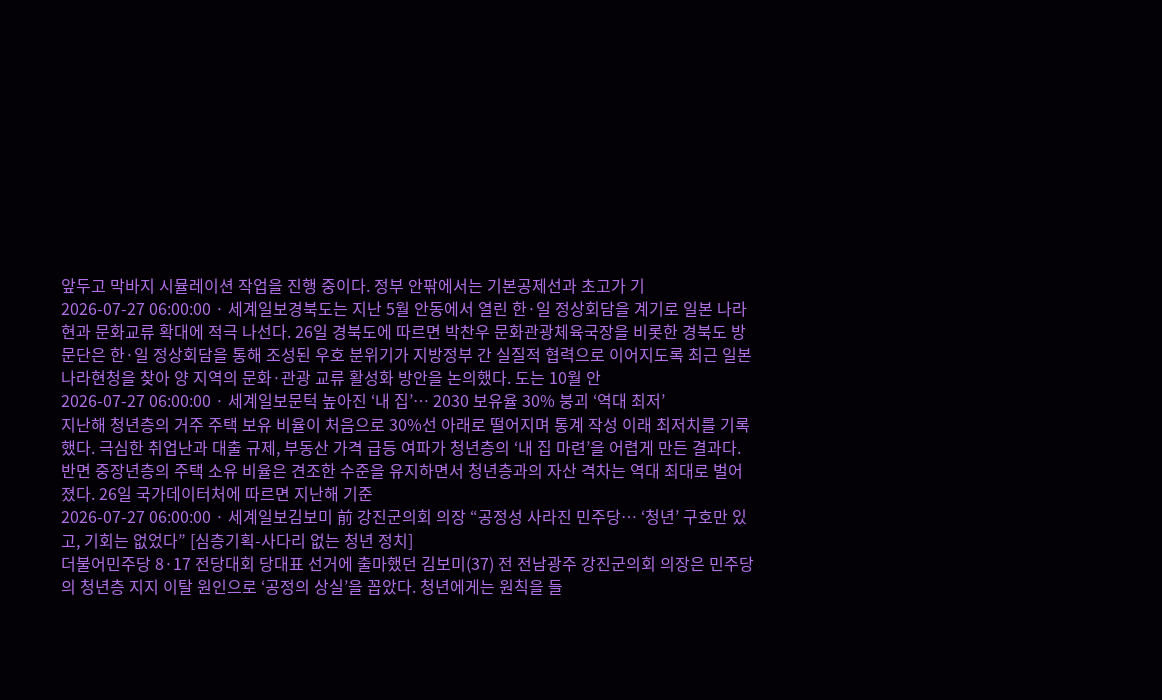앞두고 막바지 시뮬레이션 작업을 진행 중이다. 정부 안팎에서는 기본공제선과 초고가 기
2026-07-27 06:00:00 · 세계일보경북도는 지난 5월 안동에서 열린 한·일 정상회담을 계기로 일본 나라현과 문화교류 확대에 적극 나선다. 26일 경북도에 따르면 박찬우 문화관광체육국장을 비롯한 경북도 방문단은 한·일 정상회담을 통해 조성된 우호 분위기가 지방정부 간 실질적 협력으로 이어지도록 최근 일본 나라현청을 찾아 양 지역의 문화·관광 교류 활성화 방안을 논의했다. 도는 10월 안
2026-07-27 06:00:00 · 세계일보문턱 높아진 ‘내 집’… 2030 보유율 30% 붕괴 ‘역대 최저’
지난해 청년층의 거주 주택 보유 비율이 처음으로 30%선 아래로 떨어지며 통계 작성 이래 최저치를 기록했다. 극심한 취업난과 대출 규제, 부동산 가격 급등 여파가 청년층의 ‘내 집 마련’을 어렵게 만든 결과다. 반면 중장년층의 주택 소유 비율은 견조한 수준을 유지하면서 청년층과의 자산 격차는 역대 최대로 벌어졌다. 26일 국가데이터처에 따르면 지난해 기준
2026-07-27 06:00:00 · 세계일보김보미 前 강진군의회 의장 “공정성 사라진 민주당… ‘청년’ 구호만 있고, 기회는 없었다” [심층기획-사다리 없는 청년 정치]
더불어민주당 8·17 전당대회 당대표 선거에 출마했던 김보미(37) 전 전남광주 강진군의회 의장은 민주당의 청년층 지지 이탈 원인으로 ‘공정의 상실’을 꼽았다. 청년에게는 원칙을 들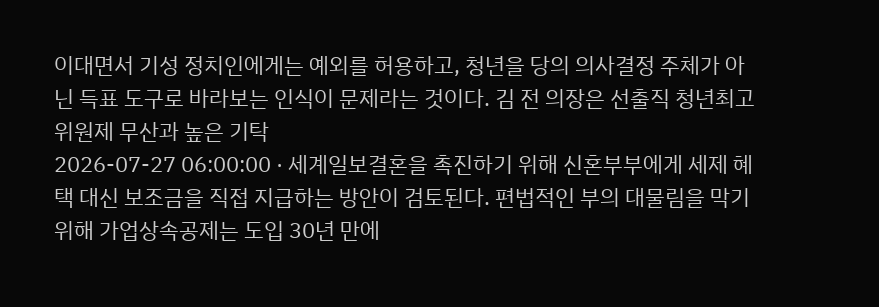이대면서 기성 정치인에게는 예외를 허용하고, 청년을 당의 의사결정 주체가 아닌 득표 도구로 바라보는 인식이 문제라는 것이다. 김 전 의장은 선출직 청년최고위원제 무산과 높은 기탁
2026-07-27 06:00:00 · 세계일보결혼을 촉진하기 위해 신혼부부에게 세제 혜택 대신 보조금을 직접 지급하는 방안이 검토된다. 편법적인 부의 대물림을 막기 위해 가업상속공제는 도입 30년 만에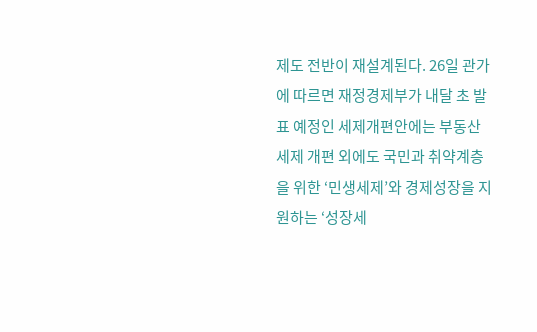제도 전반이 재설계된다. 26일 관가에 따르면 재정경제부가 내달 초 발표 예정인 세제개편안에는 부동산 세제 개편 외에도 국민과 취약계층을 위한 ‘민생세제’와 경제성장을 지원하는 ‘성장세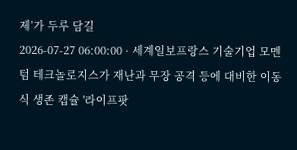제’가 두루 담길
2026-07-27 06:00:00 · 세계일보프랑스 기술기업 모멘텀 테크놀로지스가 재난과 무장 공격 등에 대비한 이동식 생존 캡슐 '라이프팟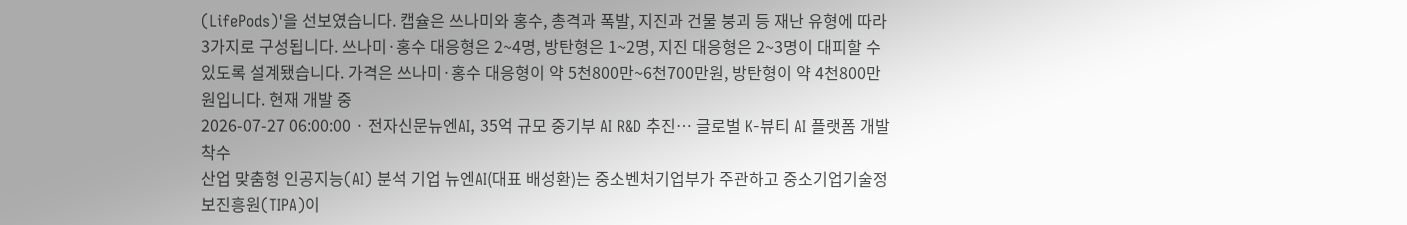(LifePods)'을 선보였습니다. 캡슐은 쓰나미와 홍수, 총격과 폭발, 지진과 건물 붕괴 등 재난 유형에 따라 3가지로 구성됩니다. 쓰나미·홍수 대응형은 2~4명, 방탄형은 1~2명, 지진 대응형은 2~3명이 대피할 수 있도록 설계됐습니다. 가격은 쓰나미·홍수 대응형이 약 5천800만~6천700만원, 방탄형이 약 4천800만원입니다. 현재 개발 중
2026-07-27 06:00:00 · 전자신문뉴엔AI, 35억 규모 중기부 AI R&D 추진… 글로벌 K-뷰티 AI 플랫폼 개발 착수
산업 맞춤형 인공지능(AI) 분석 기업 뉴엔AI(대표 배성환)는 중소벤처기업부가 주관하고 중소기업기술정보진흥원(TIPA)이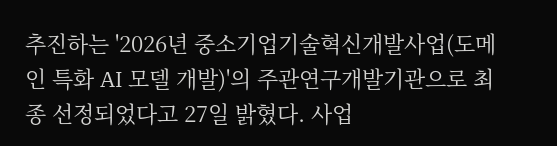추진하는 '2026년 중소기업기술혁신개발사업(도메인 특화 AI 모델 개발)'의 주관연구개발기관으로 최종 선정되었다고 27일 밝혔다. 사업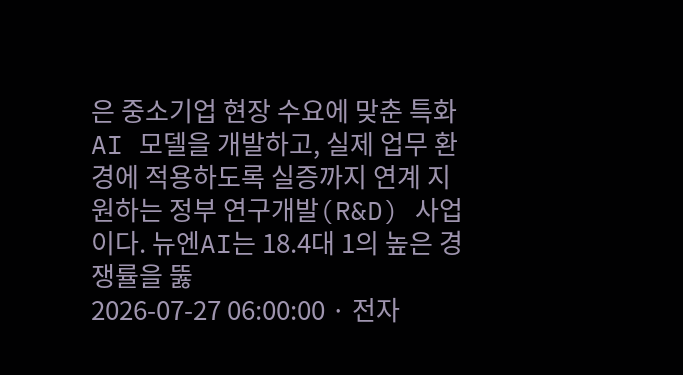은 중소기업 현장 수요에 맞춘 특화 AI 모델을 개발하고, 실제 업무 환경에 적용하도록 실증까지 연계 지원하는 정부 연구개발(R&D) 사업이다. 뉴엔AI는 18.4대 1의 높은 경쟁률을 뚫
2026-07-27 06:00:00 · 전자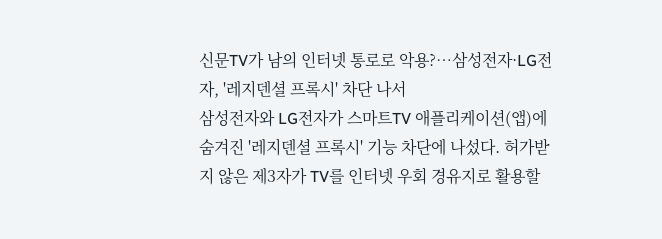신문TV가 남의 인터넷 통로로 악용?…삼성전자·LG전자, '레지덴셜 프록시' 차단 나서
삼성전자와 LG전자가 스마트TV 애플리케이션(앱)에 숨겨진 '레지덴셜 프록시' 기능 차단에 나섰다. 허가받지 않은 제3자가 TV를 인터넷 우회 경유지로 활용할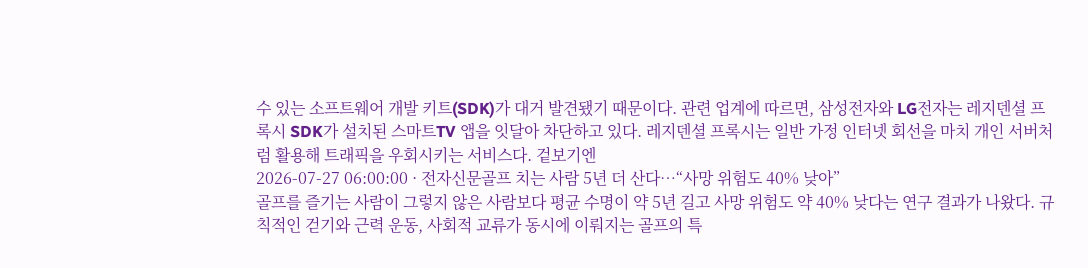수 있는 소프트웨어 개발 키트(SDK)가 대거 발견됐기 때문이다. 관련 업계에 따르면, 삼성전자와 LG전자는 레지덴셜 프록시 SDK가 설치된 스마트TV 앱을 잇달아 차단하고 있다. 레지덴셜 프록시는 일반 가정 인터넷 회선을 마치 개인 서버처럼 활용해 트래픽을 우회시키는 서비스다. 겉보기엔
2026-07-27 06:00:00 · 전자신문골프 치는 사람 5년 더 산다…“사망 위험도 40% 낮아”
골프를 즐기는 사람이 그렇지 않은 사람보다 평균 수명이 약 5년 길고 사망 위험도 약 40% 낮다는 연구 결과가 나왔다. 규칙적인 걷기와 근력 운동, 사회적 교류가 동시에 이뤄지는 골프의 특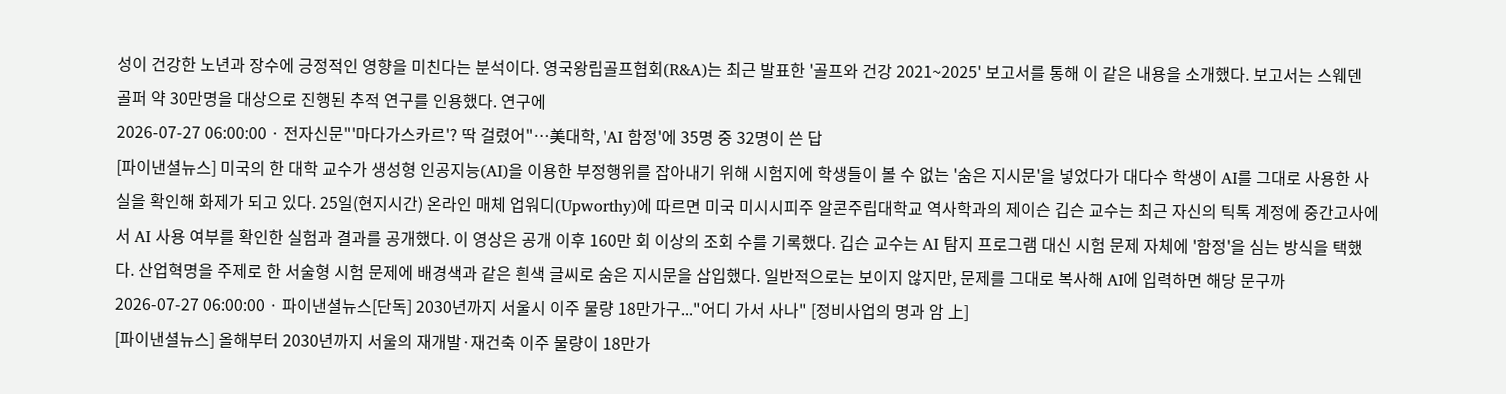성이 건강한 노년과 장수에 긍정적인 영향을 미친다는 분석이다. 영국왕립골프협회(R&A)는 최근 발표한 '골프와 건강 2021~2025' 보고서를 통해 이 같은 내용을 소개했다. 보고서는 스웨덴 골퍼 약 30만명을 대상으로 진행된 추적 연구를 인용했다. 연구에
2026-07-27 06:00:00 · 전자신문"'마다가스카르'? 딱 걸렸어"…美대학, 'AI 함정'에 35명 중 32명이 쓴 답
[파이낸셜뉴스] 미국의 한 대학 교수가 생성형 인공지능(AI)을 이용한 부정행위를 잡아내기 위해 시험지에 학생들이 볼 수 없는 '숨은 지시문'을 넣었다가 대다수 학생이 AI를 그대로 사용한 사실을 확인해 화제가 되고 있다. 25일(현지시간) 온라인 매체 업워디(Upworthy)에 따르면 미국 미시시피주 알콘주립대학교 역사학과의 제이슨 깁슨 교수는 최근 자신의 틱톡 계정에 중간고사에서 AI 사용 여부를 확인한 실험과 결과를 공개했다. 이 영상은 공개 이후 160만 회 이상의 조회 수를 기록했다. 깁슨 교수는 AI 탐지 프로그램 대신 시험 문제 자체에 '함정'을 심는 방식을 택했다. 산업혁명을 주제로 한 서술형 시험 문제에 배경색과 같은 흰색 글씨로 숨은 지시문을 삽입했다. 일반적으로는 보이지 않지만, 문제를 그대로 복사해 AI에 입력하면 해당 문구까
2026-07-27 06:00:00 · 파이낸셜뉴스[단독] 2030년까지 서울시 이주 물량 18만가구..."어디 가서 사나" [정비사업의 명과 암 上]
[파이낸셜뉴스] 올해부터 2030년까지 서울의 재개발·재건축 이주 물량이 18만가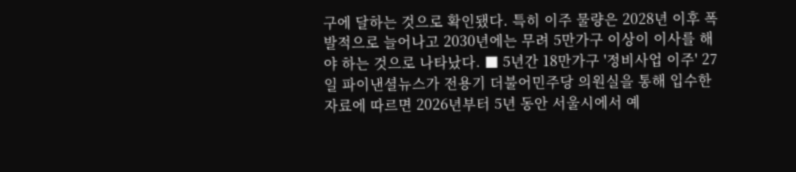구에 달하는 것으로 확인됐다. 특히 이주 물량은 2028년 이후 폭발적으로 늘어나고 2030년에는 무려 5만가구 이상이 이사를 해야 하는 것으로 나타났다. ■ 5년간 18만가구 '정비사업 이주' 27일 파이낸셜뉴스가 전용기 더불어민주당 의원실을 통해 입수한 자료에 따르면 2026년부터 5년 동안 서울시에서 예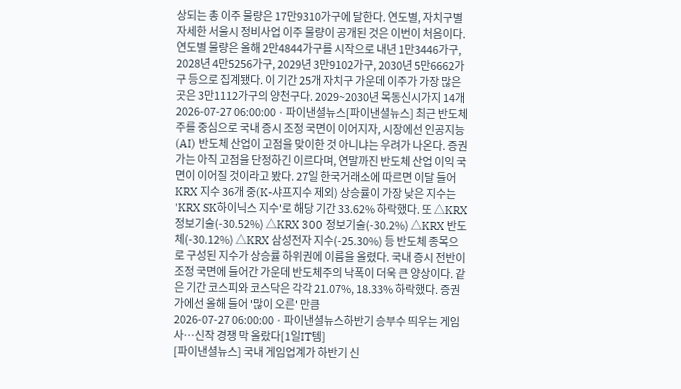상되는 총 이주 물량은 17만9310가구에 달한다. 연도별, 자치구별 자세한 서울시 정비사업 이주 물량이 공개된 것은 이번이 처음이다. 연도별 물량은 올해 2만4844가구를 시작으로 내년 1만3446가구, 2028년 4만5256가구, 2029년 3만9102가구, 2030년 5만6662가구 등으로 집계됐다. 이 기간 25개 자치구 가운데 이주가 가장 많은 곳은 3만1112가구의 양천구다. 2029~2030년 목동신시가지 14개
2026-07-27 06:00:00 · 파이낸셜뉴스[파이낸셜뉴스] 최근 반도체주를 중심으로 국내 증시 조정 국면이 이어지자, 시장에선 인공지능(AI) 반도체 산업이 고점을 맞이한 것 아니냐는 우려가 나온다. 증권가는 아직 고점을 단정하긴 이르다며, 연말까진 반도체 산업 이익 국면이 이어질 것이라고 봤다. 27일 한국거래소에 따르면 이달 들어 KRX 지수 36개 중(K-샤프지수 제외) 상승률이 가장 낮은 지수는 'KRX SK하이닉스 지수'로 해당 기간 33.62% 하락했다. 또 △KRX 정보기술(-30.52%) △KRX 300 정보기술(-30.2%) △KRX 반도체(-30.12%) △KRX 삼성전자 지수(-25.30%) 등 반도체 종목으로 구성된 지수가 상승률 하위권에 이름을 올렸다. 국내 증시 전반이 조정 국면에 들어간 가운데 반도체주의 낙폭이 더욱 큰 양상이다. 같은 기간 코스피와 코스닥은 각각 21.07%, 18.33% 하락했다. 증권가에선 올해 들어 '많이 오른' 만큼
2026-07-27 06:00:00 · 파이낸셜뉴스하반기 승부수 띄우는 게임사…신작 경쟁 막 올랐다[1일IT템]
[파이낸셜뉴스] 국내 게임업계가 하반기 신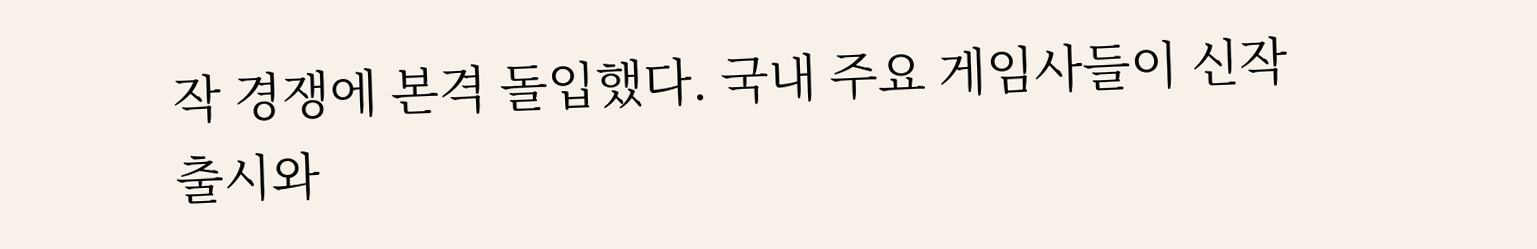작 경쟁에 본격 돌입했다. 국내 주요 게임사들이 신작 출시와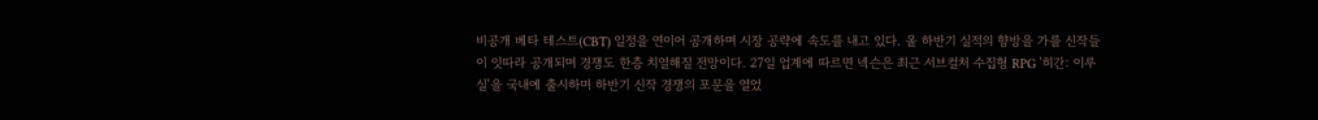비공개 베타 테스트(CBT) 일정을 연이어 공개하며 시장 공략에 속도를 내고 있다. 올 하반기 실적의 향방을 가를 신작들이 잇따라 공개되며 경쟁도 한층 치열해질 전망이다. 27일 업계에 따르면 넥슨은 최근 서브컬처 수집형 RPG '히간: 이루실'을 국내에 출시하며 하반기 신작 경쟁의 포문을 열었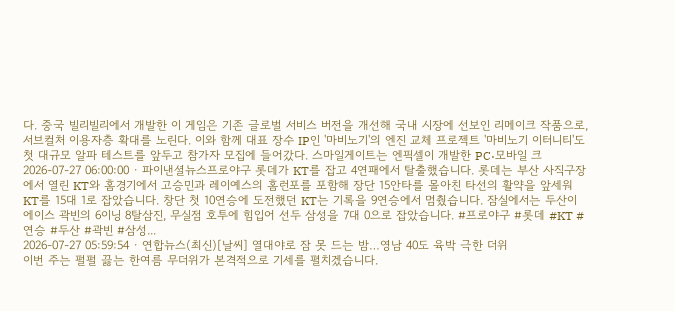다. 중국 빌리빌리에서 개발한 이 게임은 기존 글로벌 서비스 버전을 개선해 국내 시장에 선보인 리메이크 작품으로, 서브컬처 이용자층 확대를 노린다. 이와 함께 대표 장수 IP인 '마비노기'의 엔진 교체 프로젝트 '마비노기 이터니티'도 첫 대규모 알파 테스트를 앞두고 참가자 모집에 들어갔다. 스마일게이트는 엔픽셀이 개발한 PC·모바일 크
2026-07-27 06:00:00 · 파이낸셜뉴스프로야구 롯데가 KT를 잡고 4연패에서 탈출했습니다. 롯데는 부산 사직구장에서 열린 KT와 홈경기에서 고승민과 레이예스의 홈런포를 포함해 장단 15안타를 몰아친 타선의 활약을 앞세워 KT를 15대 1로 잡았습니다. 창단 첫 10연승에 도전했던 KT는 기록을 9연승에서 멈췄습니다. 잠실에서는 두산이 에이스 곽빈의 6이닝 8탈삼진, 무실점 호투에 힘입어 선두 삼성을 7대 0으로 잡았습니다. #프로야구 #롯데 #KT #연승 #두산 #곽빈 #삼성...
2026-07-27 05:59:54 · 연합뉴스(최신)[날씨] 열대야로 잠 못 드는 밤…영남 40도 육박 극한 더위
이번 주는 펄펄 끓는 한여름 무더위가 본격적으로 기세를 펼치겠습니다.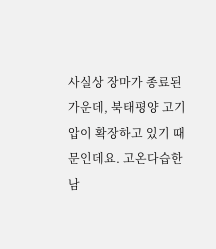사실상 장마가 종료된 가운데, 북태평양 고기압이 확장하고 있기 때문인데요. 고온다습한 남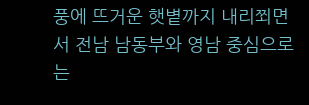풍에 뜨거운 햇볕까지 내리쬐면서 전남 남동부와 영남 중심으로는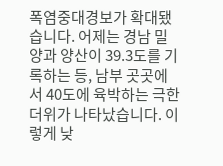폭염중대경보가 확대됐습니다. 어제는 경남 밀양과 양산이 39.3도를 기록하는 등, 남부 곳곳에서 40도에 육박하는 극한 더위가 나타났습니다. 이렇게 낮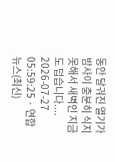동안 달궈진 열기가 밤사이 충분히 식지 못해서 새벽인 지금도 덥습니다....
2026-07-27 05:59:25 · 연합뉴스(최신)